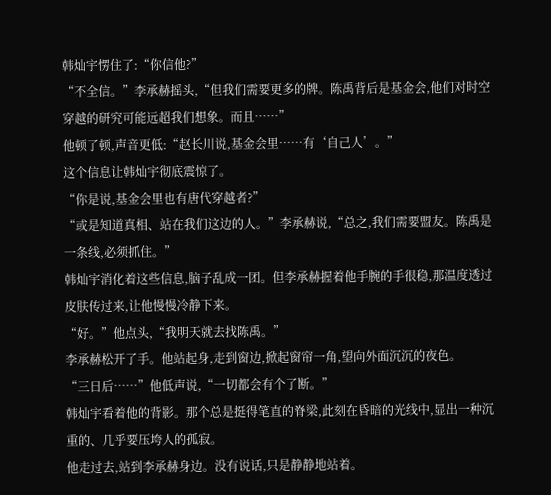韩灿宇愣住了:“你信他?”
“不全信。”李承赫摇头,“但我们需要更多的牌。陈禹背后是基金会,他们对时空穿越的研究可能远超我们想象。而且……”
他顿了顿,声音更低:“赵长川说,基金会里……有‘自己人’。”
这个信息让韩灿宇彻底震惊了。
“你是说,基金会里也有唐代穿越者?”
“或是知道真相、站在我们这边的人。”李承赫说,“总之,我们需要盟友。陈禹是一条线,必须抓住。”
韩灿宇消化着这些信息,脑子乱成一团。但李承赫握着他手腕的手很稳,那温度透过皮肤传过来,让他慢慢冷静下来。
“好。”他点头,“我明天就去找陈禹。”
李承赫松开了手。他站起身,走到窗边,掀起窗帘一角,望向外面沉沉的夜色。
“三日后……”他低声说,“一切都会有个了断。”
韩灿宇看着他的背影。那个总是挺得笔直的脊梁,此刻在昏暗的光线中,显出一种沉重的、几乎要压垮人的孤寂。
他走过去,站到李承赫身边。没有说话,只是静静地站着。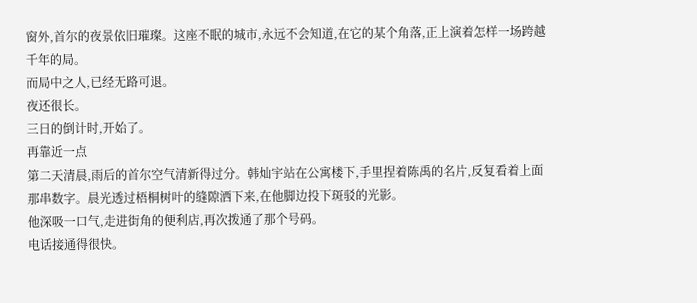窗外,首尔的夜景依旧璀璨。这座不眠的城市,永远不会知道,在它的某个角落,正上演着怎样一场跨越千年的局。
而局中之人,已经无路可退。
夜还很长。
三日的倒计时,开始了。
再靠近一点
第二天清晨,雨后的首尔空气清新得过分。韩灿宇站在公寓楼下,手里捏着陈禹的名片,反复看着上面那串数字。晨光透过梧桐树叶的缝隙洒下来,在他脚边投下斑驳的光影。
他深吸一口气,走进街角的便利店,再次拨通了那个号码。
电话接通得很快。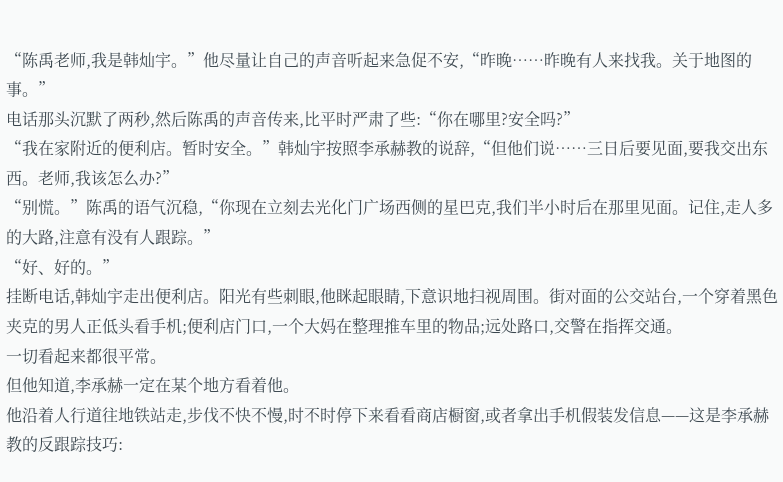“陈禹老师,我是韩灿宇。”他尽量让自己的声音听起来急促不安,“昨晚……昨晚有人来找我。关于地图的事。”
电话那头沉默了两秒,然后陈禹的声音传来,比平时严肃了些:“你在哪里?安全吗?”
“我在家附近的便利店。暂时安全。”韩灿宇按照李承赫教的说辞,“但他们说……三日后要见面,要我交出东西。老师,我该怎么办?”
“别慌。”陈禹的语气沉稳,“你现在立刻去光化门广场西侧的星巴克,我们半小时后在那里见面。记住,走人多的大路,注意有没有人跟踪。”
“好、好的。”
挂断电话,韩灿宇走出便利店。阳光有些刺眼,他眯起眼睛,下意识地扫视周围。街对面的公交站台,一个穿着黑色夹克的男人正低头看手机;便利店门口,一个大妈在整理推车里的物品;远处路口,交警在指挥交通。
一切看起来都很平常。
但他知道,李承赫一定在某个地方看着他。
他沿着人行道往地铁站走,步伐不快不慢,时不时停下来看看商店橱窗,或者拿出手机假装发信息——这是李承赫教的反跟踪技巧: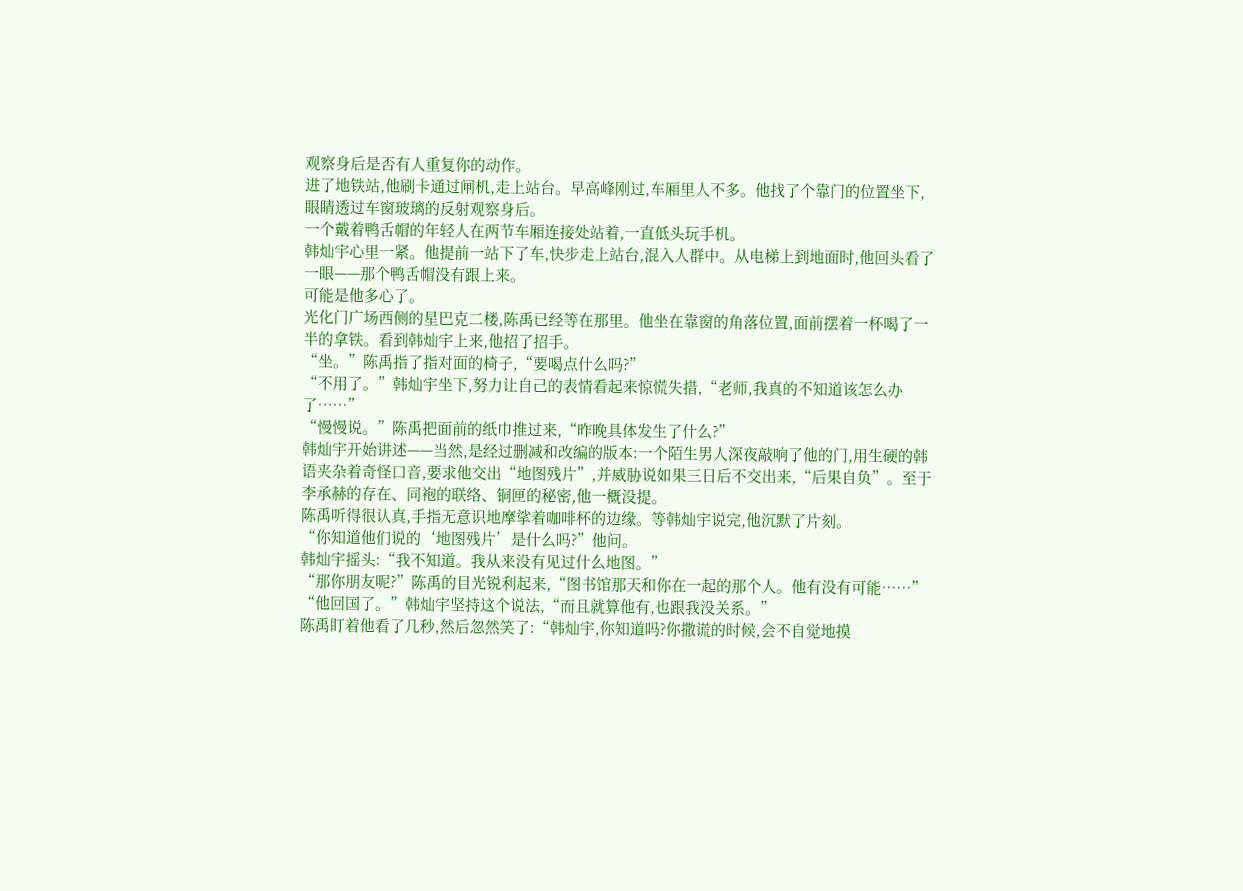观察身后是否有人重复你的动作。
进了地铁站,他刷卡通过闸机,走上站台。早高峰刚过,车厢里人不多。他找了个靠门的位置坐下,眼睛透过车窗玻璃的反射观察身后。
一个戴着鸭舌帽的年轻人在两节车厢连接处站着,一直低头玩手机。
韩灿宇心里一紧。他提前一站下了车,快步走上站台,混入人群中。从电梯上到地面时,他回头看了一眼——那个鸭舌帽没有跟上来。
可能是他多心了。
光化门广场西侧的星巴克二楼,陈禹已经等在那里。他坐在靠窗的角落位置,面前摆着一杯喝了一半的拿铁。看到韩灿宇上来,他招了招手。
“坐。”陈禹指了指对面的椅子,“要喝点什么吗?”
“不用了。”韩灿宇坐下,努力让自己的表情看起来惊慌失措,“老师,我真的不知道该怎么办了……”
“慢慢说。”陈禹把面前的纸巾推过来,“昨晚具体发生了什么?”
韩灿宇开始讲述——当然,是经过删减和改编的版本:一个陌生男人深夜敲响了他的门,用生硬的韩语夹杂着奇怪口音,要求他交出“地图残片”,并威胁说如果三日后不交出来,“后果自负”。至于李承赫的存在、同袍的联络、铜匣的秘密,他一概没提。
陈禹听得很认真,手指无意识地摩挲着咖啡杯的边缘。等韩灿宇说完,他沉默了片刻。
“你知道他们说的‘地图残片’是什么吗?”他问。
韩灿宇摇头:“我不知道。我从来没有见过什么地图。”
“那你朋友呢?”陈禹的目光锐利起来,“图书馆那天和你在一起的那个人。他有没有可能……”
“他回国了。”韩灿宇坚持这个说法,“而且就算他有,也跟我没关系。”
陈禹盯着他看了几秒,然后忽然笑了:“韩灿宇,你知道吗?你撒谎的时候,会不自觉地摸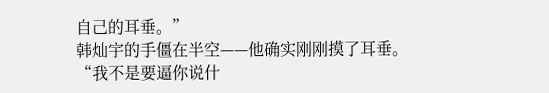自己的耳垂。”
韩灿宇的手僵在半空——他确实刚刚摸了耳垂。
“我不是要逼你说什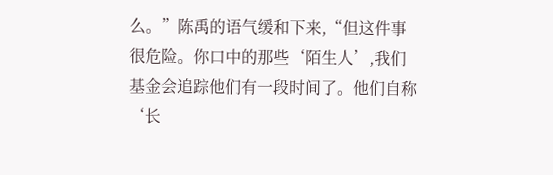么。”陈禹的语气缓和下来,“但这件事很危险。你口中的那些‘陌生人’,我们基金会追踪他们有一段时间了。他们自称‘长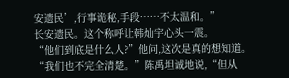安遗民’,行事诡秘,手段……不太温和。”
长安遗民。这个称呼让韩灿宇心头一震。
“他们到底是什么人?”他问,这次是真的想知道。
“我们也不完全清楚。”陈禹坦诚地说,“但从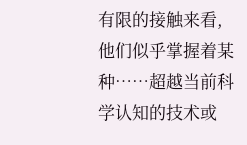有限的接触来看,他们似乎掌握着某种……超越当前科学认知的技术或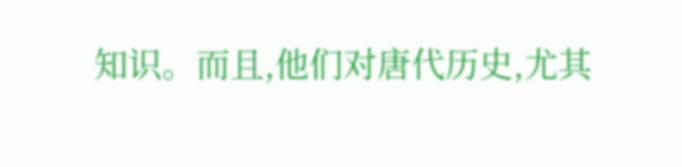知识。而且,他们对唐代历史,尤其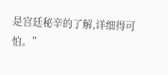是宫廷秘辛的了解,详细得可怕。”